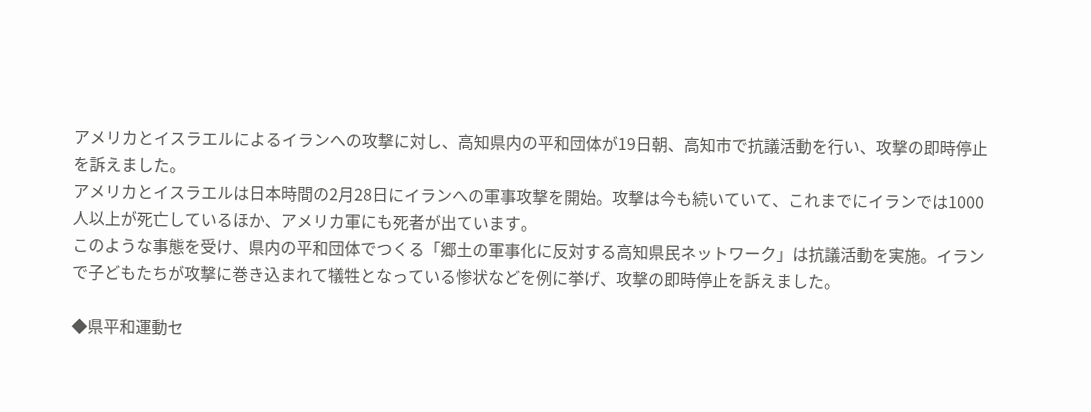アメリカとイスラエルによるイランへの攻撃に対し、高知県内の平和団体が19日朝、高知市で抗議活動を行い、攻撃の即時停止を訴えました。
アメリカとイスラエルは日本時間の2月28日にイランへの軍事攻撃を開始。攻撃は今も続いていて、これまでにイランでは1000人以上が死亡しているほか、アメリカ軍にも死者が出ています。
このような事態を受け、県内の平和団体でつくる「郷土の軍事化に反対する高知県民ネットワーク」は抗議活動を実施。イランで子どもたちが攻撃に巻き込まれて犠牲となっている惨状などを例に挙げ、攻撃の即時停止を訴えました。

◆県平和運動セ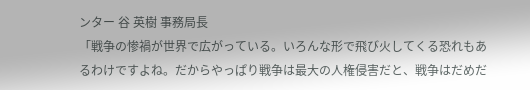ンター 谷 英樹 事務局長
「戦争の惨禍が世界で広がっている。いろんな形で飛び火してくる恐れもあるわけですよね。だからやっぱり戦争は最大の人権侵害だと、戦争はだめだ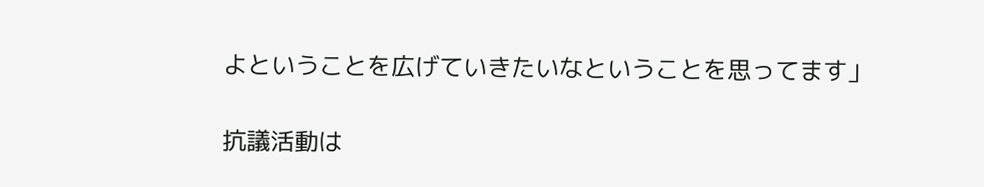よということを広げていきたいなということを思ってます」

抗議活動は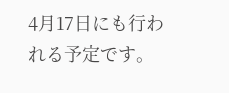4月17日にも行われる予定です。